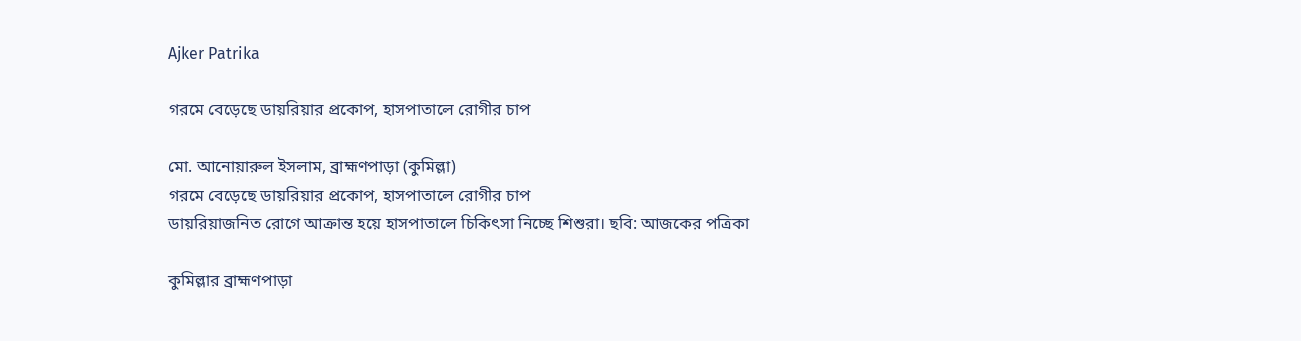Ajker Patrika

গরমে বেড়েছে ডায়রিয়ার প্রকোপ, হাসপাতালে রোগীর চাপ

মো. আনোয়ারুল ইসলাম, ব্রাহ্মণপাড়া (কুমিল্লা)
গরমে বেড়েছে ডায়রিয়ার প্রকোপ, হাসপাতালে রোগীর চাপ
ডায়রিয়াজনিত রোগে আক্রান্ত হয়ে হাসপাতালে চিকিৎসা নিচ্ছে শিশুরা। ছবি: আজকের পত্রিকা

কুমিল্লার ব্রাহ্মণপাড়া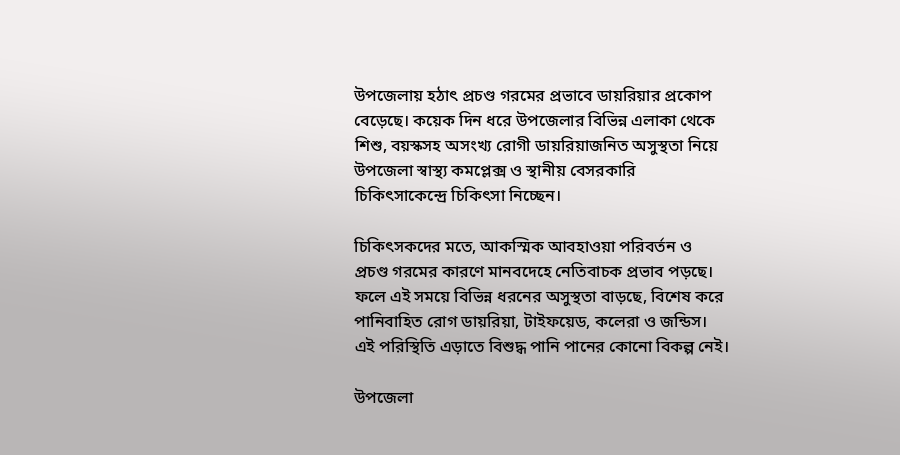উপজেলায় হঠাৎ প্রচণ্ড গরমের প্রভাবে ডায়রিয়ার প্রকোপ বেড়েছে। কয়েক দিন ধরে উপজেলার বিভিন্ন এলাকা থেকে শিশু, বয়স্কসহ অসংখ্য রোগী ডায়রিয়াজনিত অসুস্থতা নিয়ে উপজেলা স্বাস্থ্য কমপ্লেক্স ও স্থানীয় বেসরকারি চিকিৎসাকেন্দ্রে চিকিৎসা নিচ্ছেন।

চিকিৎসকদের মতে, আকস্মিক আবহাওয়া পরিবর্তন ও প্রচণ্ড গরমের কারণে মানবদেহে নেতিবাচক প্রভাব পড়ছে। ফলে এই সময়ে বিভিন্ন ধরনের অসুস্থতা বাড়ছে, বিশেষ করে পানিবাহিত রোগ ডায়রিয়া, টাইফয়েড, কলেরা ও জন্ডিস। এই পরিস্থিতি এড়াতে বিশুদ্ধ পানি পানের কোনো বিকল্প নেই।

উপজেলা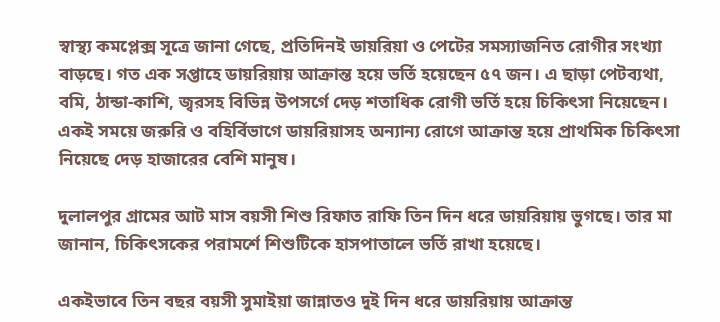স্বাস্থ্য কমপ্লেক্স সূত্রে জানা গেছে, প্রতিদিনই ডায়রিয়া ও পেটের সমস্যাজনিত রোগীর সংখ্যা বাড়ছে। গত এক সপ্তাহে ডায়রিয়ায় আক্রান্ত হয়ে ভর্তি হয়েছেন ৫৭ জন। এ ছাড়া পেটব্যথা, বমি, ঠান্ডা-কাশি, জ্বরসহ বিভিন্ন উপসর্গে দেড় শতাধিক রোগী ভর্তি হয়ে চিকিৎসা নিয়েছেন। একই সময়ে জরুরি ও বহির্বিভাগে ডায়রিয়াসহ অন্যান্য রোগে আক্রান্ত হয়ে প্রাথমিক চিকিৎসা নিয়েছে দেড় হাজারের বেশি মানুষ।

দুলালপুর গ্রামের আট মাস বয়সী শিশু রিফাত রাফি তিন দিন ধরে ডায়রিয়ায় ভুগছে। তার মা জানান, চিকিৎসকের পরামর্শে শিশুটিকে হাসপাতালে ভর্তি রাখা হয়েছে।

একইভাবে তিন বছর বয়সী সুমাইয়া জান্নাতও দুই দিন ধরে ডায়রিয়ায় আক্রান্ত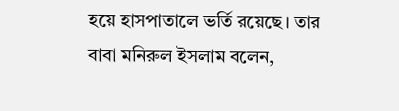হয়ে হাসপাতালে ভর্তি রয়েছে। তার বাবা মনিরুল ইসলাম বলেন,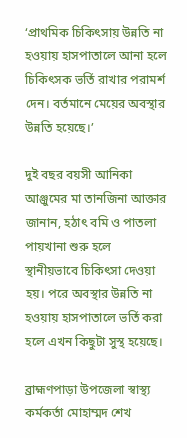‘প্রাথমিক চিকিৎসায় উন্নতি না হওয়ায় হাসপাতালে আনা হলে চিকিৎসক ভর্তি রাখার পরামর্শ দেন। বর্তমানে মেয়ের অবস্থার উন্নতি হয়েছে।’

দুই বছর বয়সী আনিকা আঞ্জুমের মা তানজিনা আক্তার জানান, হঠাৎ বমি ও পাতলা পায়খানা শুরু হলে স্থানীয়ভাবে চিকিৎসা দেওয়া হয়। পরে অবস্থার উন্নতি না হওয়ায় হাসপাতালে ভর্তি করা হলে এখন কিছুটা সুস্থ হয়েছে।

ব্রাহ্মণপাড়া উপজেলা স্বাস্থ্য কর্মকর্তা মোহাম্মদ শেখ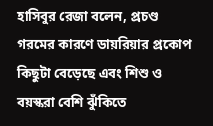হাসিবুর রেজা বলেন, প্রচণ্ড গরমের কারণে ডায়রিয়ার প্রকোপ কিছুটা বেড়েছে এবং শিশু ও বয়স্করা বেশি ঝুঁকিতে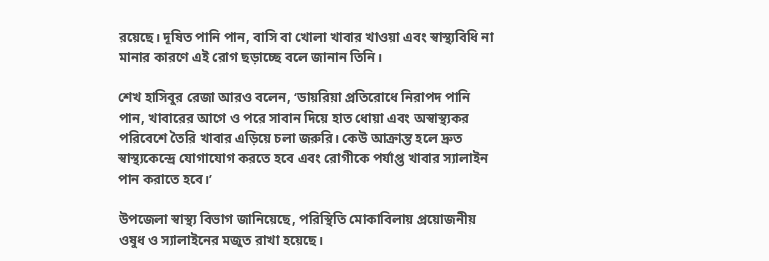রয়েছে। দূষিত পানি পান, বাসি বা খোলা খাবার খাওয়া এবং স্বাস্থ্যবিধি না মানার কারণে এই রোগ ছড়াচ্ছে বলে জানান তিনি।

শেখ হাসিবুর রেজা আরও বলেন, ‘ডায়রিয়া প্রতিরোধে নিরাপদ পানি পান, খাবারের আগে ও পরে সাবান দিয়ে হাত ধোয়া এবং অস্বাস্থ্যকর পরিবেশে তৈরি খাবার এড়িয়ে চলা জরুরি। কেউ আক্রান্ত হলে দ্রুত স্বাস্থ্যকেন্দ্রে যোগাযোগ করতে হবে এবং রোগীকে পর্যাপ্ত খাবার স্যালাইন পান করাতে হবে।’

উপজেলা স্বাস্থ্য বিভাগ জানিয়েছে, পরিস্থিতি মোকাবিলায় প্রয়োজনীয় ওষুধ ও স্যালাইনের মজুত রাখা হয়েছে।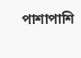পাশাপাশি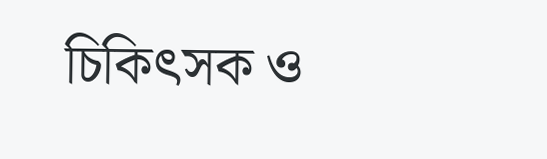চিকিৎসক ও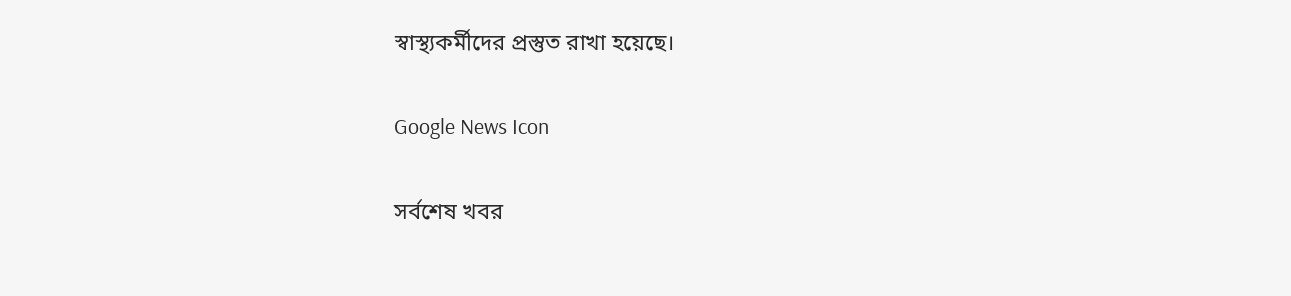স্বাস্থ্যকর্মীদের প্রস্তুত রাখা হয়েছে।

Google News Icon

সর্বশেষ খবর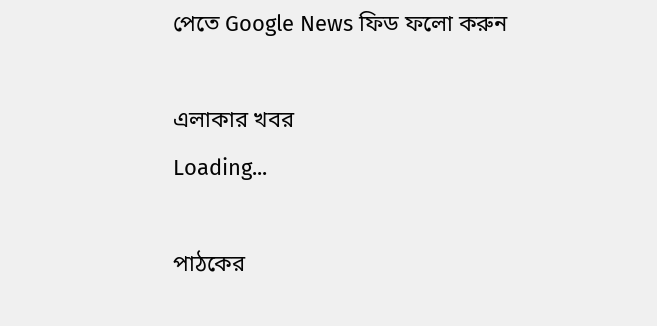পেতে Google News ফিড ফলো করুন

এলাকার খবর
Loading...

পাঠকের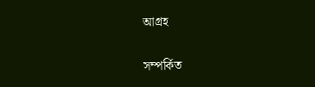আগ্রহ

সম্পর্কিত